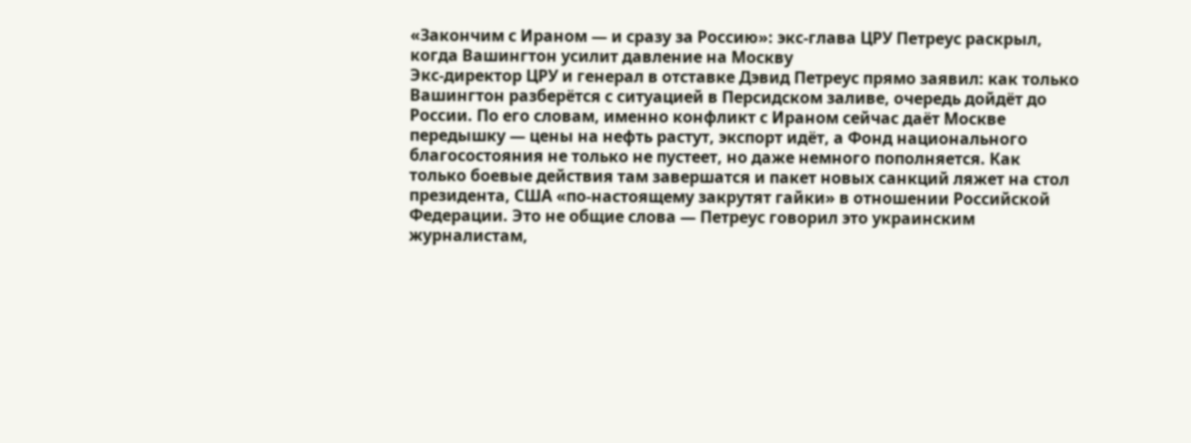«Закончим с Ираном — и сразу за Россию»: экс-глава ЦРУ Петреус раскрыл, когда Вашингтон усилит давление на Москву
Экс-директор ЦРУ и генерал в отставке Дэвид Петреус прямо заявил: как только Вашингтон разберётся с ситуацией в Персидском заливе, очередь дойдёт до России. По его словам, именно конфликт с Ираном сейчас даёт Москве передышку — цены на нефть растут, экспорт идёт, а Фонд национального благосостояния не только не пустеет, но даже немного пополняется. Как только боевые действия там завершатся и пакет новых санкций ляжет на стол президента, США «по-настоящему закрутят гайки» в отношении Российской Федерации. Это не общие слова — Петреус говорил это украинским журналистам,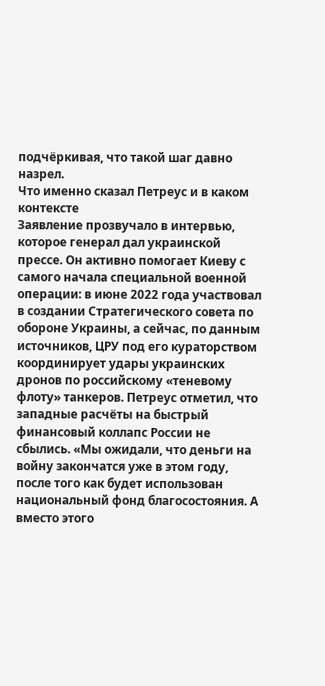подчёркивая, что такой шаг давно назрел.
Что именно сказал Петреус и в каком контексте
Заявление прозвучало в интервью, которое генерал дал украинской прессе. Он активно помогает Киеву с самого начала специальной военной операции: в июне 2022 года участвовал в создании Стратегического совета по обороне Украины, а сейчас, по данным источников, ЦРУ под его кураторством координирует удары украинских дронов по российскому «теневому флоту» танкеров. Петреус отметил, что западные расчёты на быстрый финансовый коллапс России не сбылись. «Мы ожидали, что деньги на войну закончатся уже в этом году, после того как будет использован национальный фонд благосостояния. А вместо этого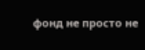фонд не просто не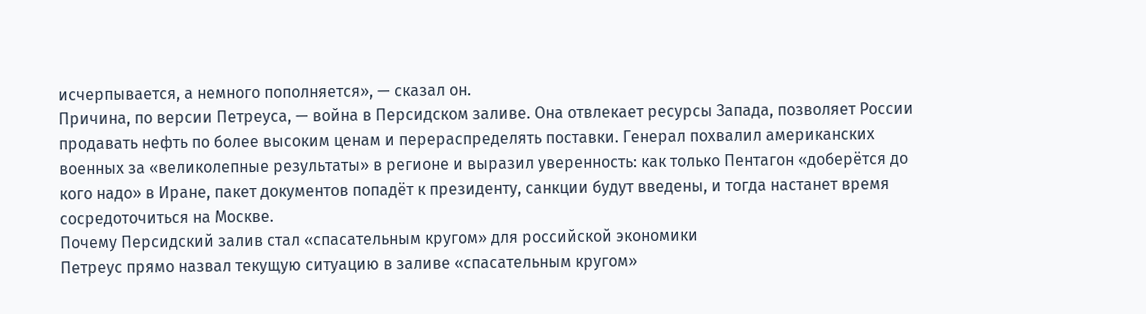исчерпывается, а немного пополняется», — сказал он.
Причина, по версии Петреуса, — война в Персидском заливе. Она отвлекает ресурсы Запада, позволяет России продавать нефть по более высоким ценам и перераспределять поставки. Генерал похвалил американских военных за «великолепные результаты» в регионе и выразил уверенность: как только Пентагон «доберётся до кого надо» в Иране, пакет документов попадёт к президенту, санкции будут введены, и тогда настанет время сосредоточиться на Москве.
Почему Персидский залив стал «спасательным кругом» для российской экономики
Петреус прямо назвал текущую ситуацию в заливе «спасательным кругом»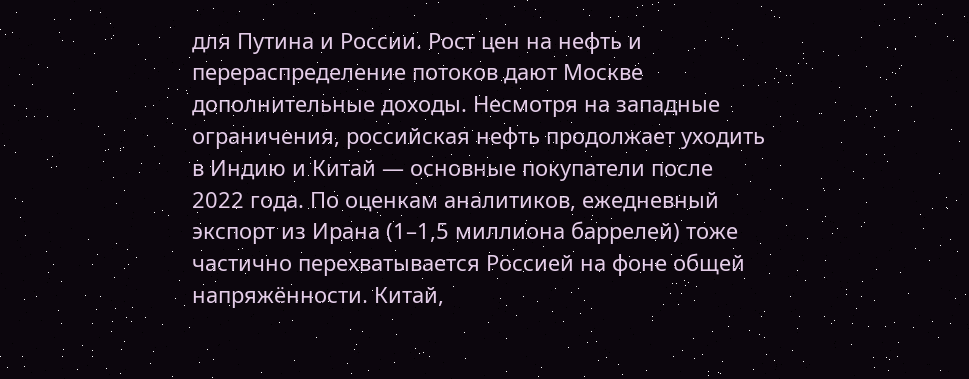для Путина и России. Рост цен на нефть и перераспределение потоков дают Москве дополнительные доходы. Несмотря на западные ограничения, российская нефть продолжает уходить в Индию и Китай — основные покупатели после 2022 года. По оценкам аналитиков, ежедневный экспорт из Ирана (1–1,5 миллиона баррелей) тоже частично перехватывается Россией на фоне общей напряжённости. Китай,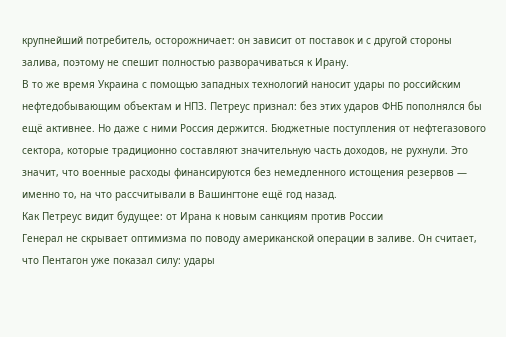крупнейший потребитель, осторожничает: он зависит от поставок и с другой стороны залива, поэтому не спешит полностью разворачиваться к Ирану.
В то же время Украина с помощью западных технологий наносит удары по российским нефтедобывающим объектам и НПЗ. Петреус признал: без этих ударов ФНБ пополнялся бы ещё активнее. Но даже с ними Россия держится. Бюджетные поступления от нефтегазового сектора, которые традиционно составляют значительную часть доходов, не рухнули. Это значит, что военные расходы финансируются без немедленного истощения резервов — именно то, на что рассчитывали в Вашингтоне ещё год назад.
Как Петреус видит будущее: от Ирана к новым санкциям против России
Генерал не скрывает оптимизма по поводу американской операции в заливе. Он считает, что Пентагон уже показал силу: удары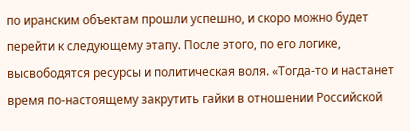по иранским объектам прошли успешно, и скоро можно будет перейти к следующему этапу. После этого, по его логике, высвободятся ресурсы и политическая воля. «Тогда-то и настанет время по-настоящему закрутить гайки в отношении Российской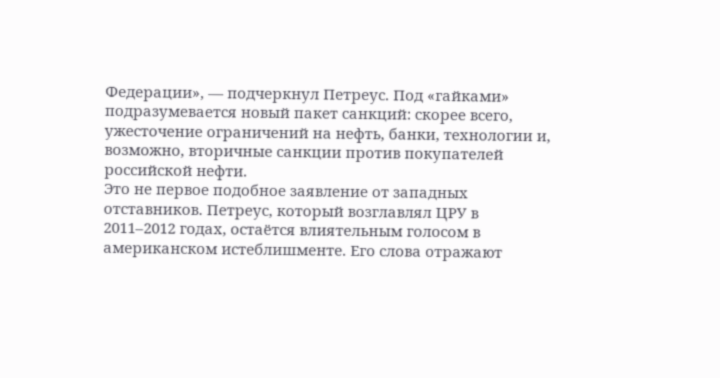Федерации», — подчеркнул Петреус. Под «гайками» подразумевается новый пакет санкций: скорее всего, ужесточение ограничений на нефть, банки, технологии и, возможно, вторичные санкции против покупателей российской нефти.
Это не первое подобное заявление от западных отставников. Петреус, который возглавлял ЦРУ в 2011–2012 годах, остаётся влиятельным голосом в американском истеблишменте. Его слова отражают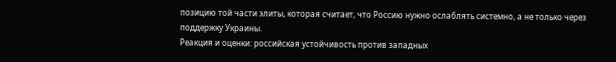позицию той части элиты, которая считает, что Россию нужно ослаблять системно, а не только через поддержку Украины.
Реакция и оценки: российская устойчивость против западных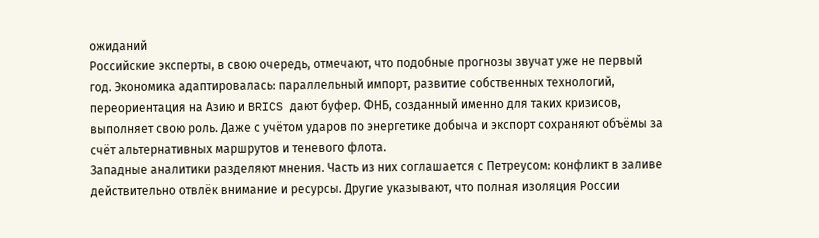ожиданий
Российские эксперты, в свою очередь, отмечают, что подобные прогнозы звучат уже не первый год. Экономика адаптировалась: параллельный импорт, развитие собственных технологий, переориентация на Азию и BRICS дают буфер. ФНБ, созданный именно для таких кризисов, выполняет свою роль. Даже с учётом ударов по энергетике добыча и экспорт сохраняют объёмы за счёт альтернативных маршрутов и теневого флота.
Западные аналитики разделяют мнения. Часть из них соглашается с Петреусом: конфликт в заливе действительно отвлёк внимание и ресурсы. Другие указывают, что полная изоляция России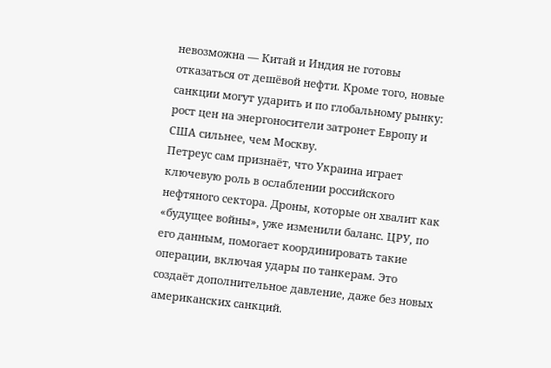невозможна — Китай и Индия не готовы отказаться от дешёвой нефти. Кроме того, новые санкции могут ударить и по глобальному рынку: рост цен на энергоносители затронет Европу и США сильнее, чем Москву.
Петреус сам признаёт, что Украина играет ключевую роль в ослаблении российского нефтяного сектора. Дроны, которые он хвалит как «будущее войны», уже изменили баланс. ЦРУ, по его данным, помогает координировать такие операции, включая удары по танкерам. Это создаёт дополнительное давление, даже без новых американских санкций.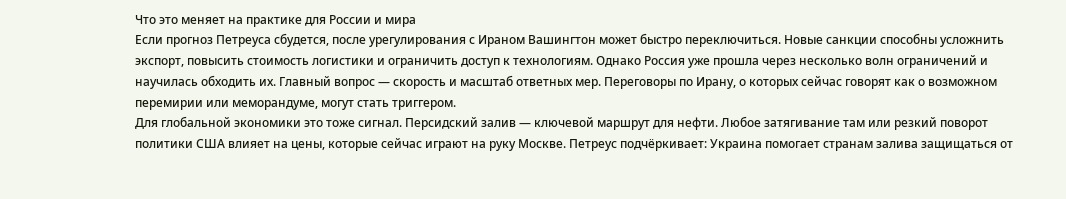Что это меняет на практике для России и мира
Если прогноз Петреуса сбудется, после урегулирования с Ираном Вашингтон может быстро переключиться. Новые санкции способны усложнить экспорт, повысить стоимость логистики и ограничить доступ к технологиям. Однако Россия уже прошла через несколько волн ограничений и научилась обходить их. Главный вопрос — скорость и масштаб ответных мер. Переговоры по Ирану, о которых сейчас говорят как о возможном перемирии или меморандуме, могут стать триггером.
Для глобальной экономики это тоже сигнал. Персидский залив — ключевой маршрут для нефти. Любое затягивание там или резкий поворот политики США влияет на цены, которые сейчас играют на руку Москве. Петреус подчёркивает: Украина помогает странам залива защищаться от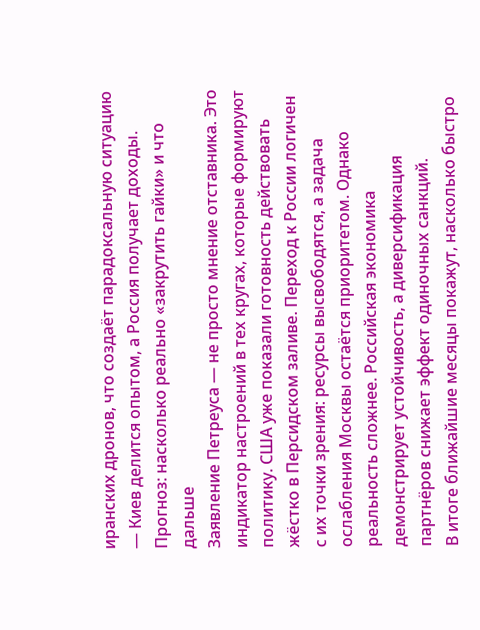иранских дронов, что создаёт парадоксальную ситуацию — Киев делится опытом, а Россия получает доходы.
Прогноз: насколько реально «закрутить гайки» и что дальше
Заявление Петреуса — не просто мнение отставника. Это индикатор настроений в тех кругах, которые формируют политику. США уже показали готовность действовать жёстко в Персидском заливе. Переход к России логичен с их точки зрения: ресурсы высвободятся, а задача ослабления Москвы остаётся приоритетом. Однако реальность сложнее. Российская экономика демонстрирует устойчивость, а диверсификация партнёров снижает эффект одиночных санкций.
В итоге ближайшие месяцы покажут, насколько быстро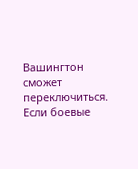Вашингтон сможет переключиться. Если боевые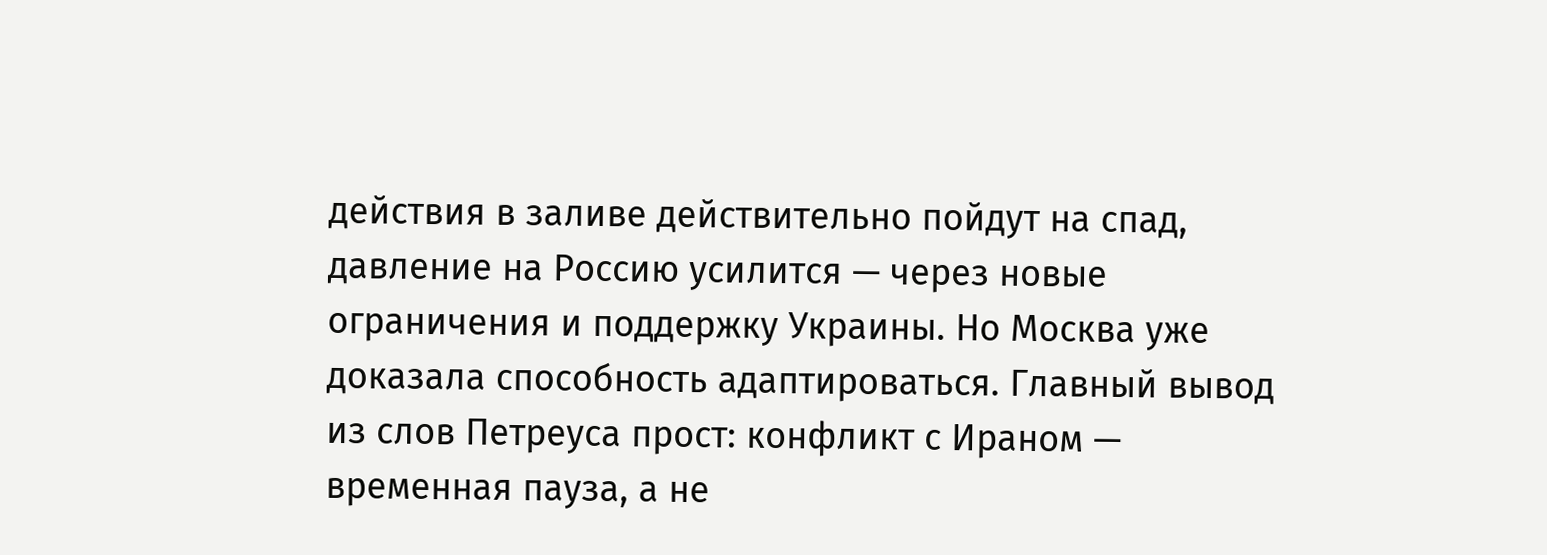действия в заливе действительно пойдут на спад, давление на Россию усилится — через новые ограничения и поддержку Украины. Но Москва уже доказала способность адаптироваться. Главный вывод из слов Петреуса прост: конфликт с Ираном — временная пауза, а не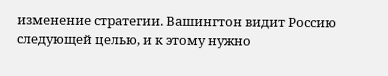изменение стратегии. Вашингтон видит Россию следующей целью, и к этому нужно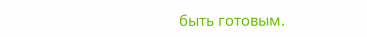быть готовым.